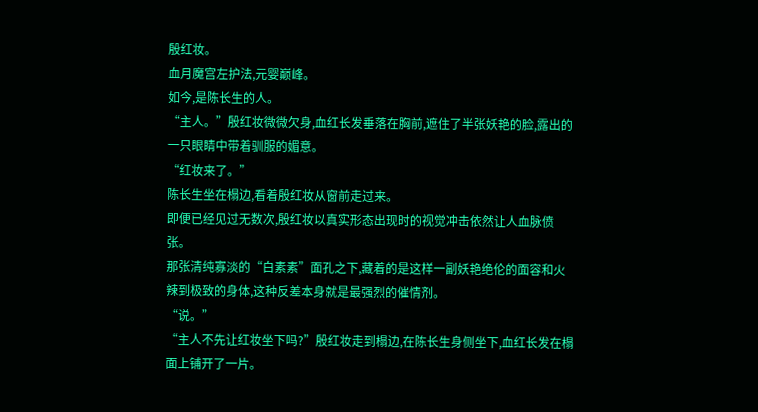殷红妆。
血月魔宫左护法,元婴巅峰。
如今,是陈长生的人。
“主人。”殷红妆微微欠身,血红长发垂落在胸前,遮住了半张妖艳的脸,露出的一只眼睛中带着驯服的媚意。
“红妆来了。”
陈长生坐在榻边,看着殷红妆从窗前走过来。
即便已经见过无数次,殷红妆以真实形态出现时的视觉冲击依然让人血脉偾张。
那张清纯寡淡的“白素素”面孔之下,藏着的是这样一副妖艳绝伦的面容和火辣到极致的身体,这种反差本身就是最强烈的催情剂。
“说。”
“主人不先让红妆坐下吗?”殷红妆走到榻边,在陈长生身侧坐下,血红长发在榻面上铺开了一片。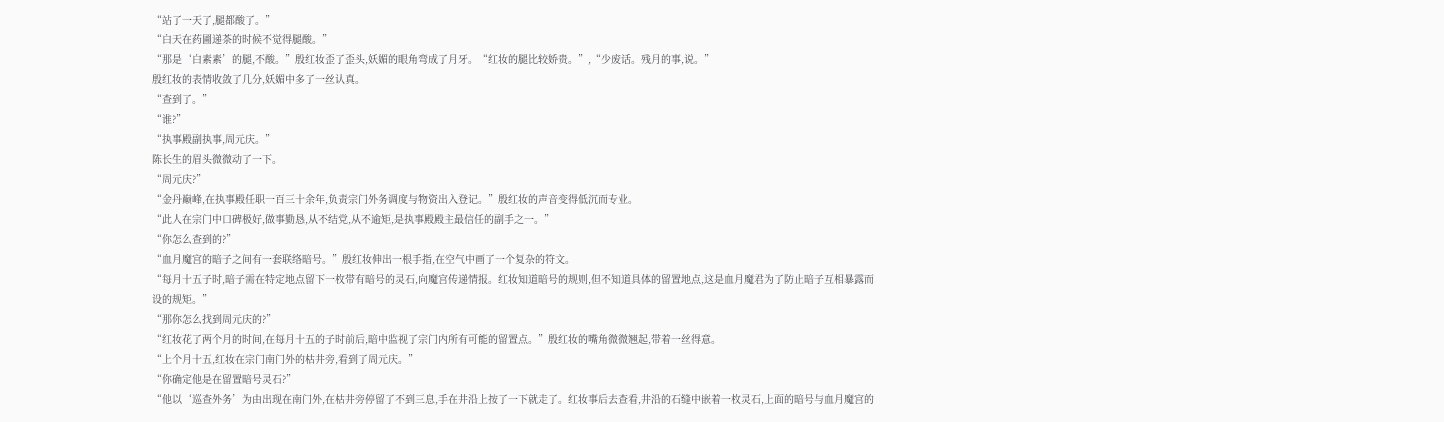“站了一天了,腿都酸了。”
“白天在药圃递茶的时候不觉得腿酸。”
“那是‘白素素’的腿,不酸。”殷红妆歪了歪头,妖媚的眼角弯成了月牙。“红妆的腿比较娇贵。”,“少废话。残月的事,说。”
殷红妆的表情收敛了几分,妖媚中多了一丝认真。
“查到了。”
“谁?”
“执事殿副执事,周元庆。”
陈长生的眉头微微动了一下。
“周元庆?”
“金丹巅峰,在执事殿任职一百三十余年,负责宗门外务调度与物资出入登记。”殷红妆的声音变得低沉而专业。
“此人在宗门中口碑极好,做事勤恳,从不结党,从不逾矩,是执事殿殿主最信任的副手之一。”
“你怎么查到的?”
“血月魔宫的暗子之间有一套联络暗号。”殷红妆伸出一根手指,在空气中画了一个复杂的符文。
“每月十五子时,暗子需在特定地点留下一枚带有暗号的灵石,向魔宫传递情报。红妆知道暗号的规则,但不知道具体的留置地点,这是血月魔君为了防止暗子互相暴露而设的规矩。”
“那你怎么找到周元庆的?”
“红妆花了两个月的时间,在每月十五的子时前后,暗中监视了宗门内所有可能的留置点。”殷红妆的嘴角微微翘起,带着一丝得意。
“上个月十五,红妆在宗门南门外的枯井旁,看到了周元庆。”
“你确定他是在留置暗号灵石?”
“他以‘巡查外务’为由出现在南门外,在枯井旁停留了不到三息,手在井沿上按了一下就走了。红妆事后去查看,井沿的石缝中嵌着一枚灵石,上面的暗号与血月魔宫的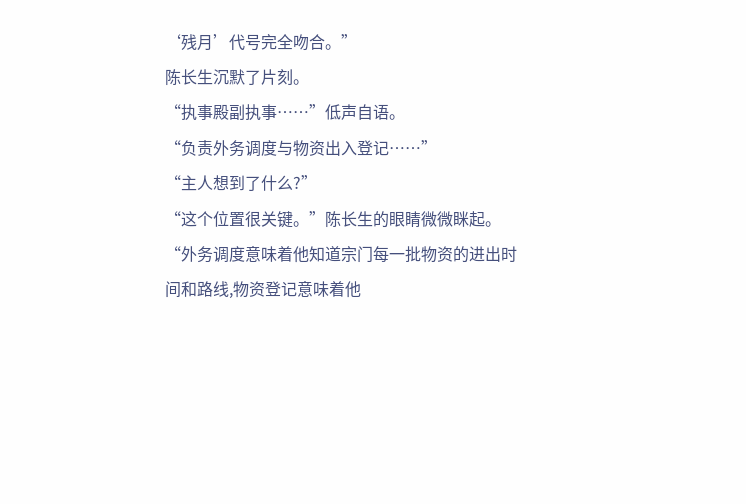‘残月’代号完全吻合。”
陈长生沉默了片刻。
“执事殿副执事……”低声自语。
“负责外务调度与物资出入登记……”
“主人想到了什么?”
“这个位置很关键。”陈长生的眼睛微微眯起。
“外务调度意味着他知道宗门每一批物资的进出时间和路线,物资登记意味着他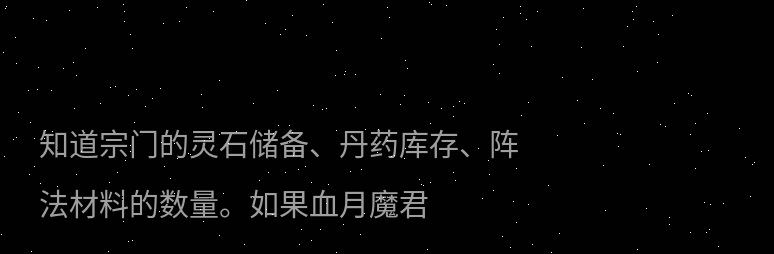知道宗门的灵石储备、丹药库存、阵法材料的数量。如果血月魔君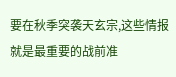要在秋季突袭天玄宗,这些情报就是最重要的战前准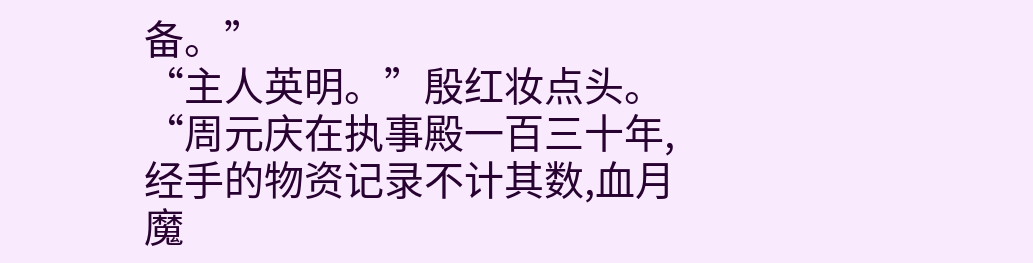备。”
“主人英明。”殷红妆点头。
“周元庆在执事殿一百三十年,经手的物资记录不计其数,血月魔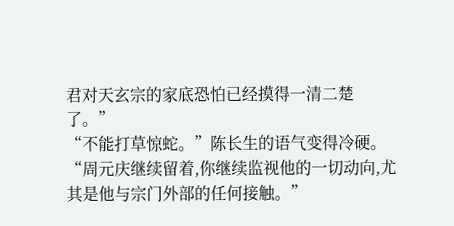君对天玄宗的家底恐怕已经摸得一清二楚了。”
“不能打草惊蛇。”陈长生的语气变得冷硬。
“周元庆继续留着,你继续监视他的一切动向,尤其是他与宗门外部的任何接触。”